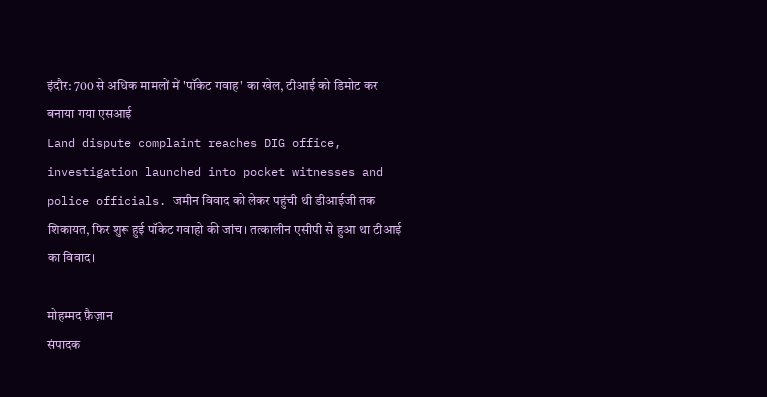इंदौर: 700 से अधिक मामलों में 'पॉकेट गवाह' का खेल, टीआई को डिमोट कर बनाया गया एसआई
Land dispute complaint reaches DIG office, investigation launched into pocket witnesses and police officials. जमीन विवाद को लेकर पहुंची थी डीआईजी तक शिकायत, फिर शुरू हुई पॉकेट गवाहो की जांच। तत्कालीन एसीपी से हुआ था टीआई का विवाद।

मोहम्मद फ़ैज़ान
संपादक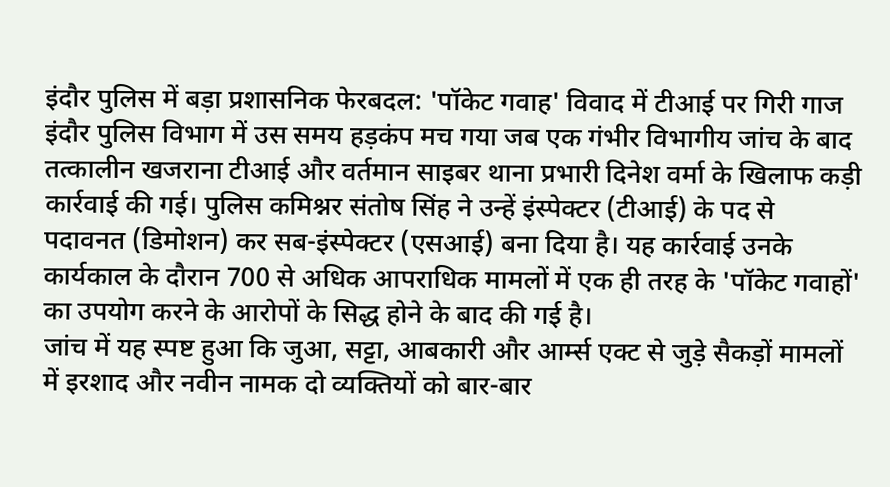इंदौर पुलिस में बड़ा प्रशासनिक फेरबदल: 'पॉकेट गवाह' विवाद में टीआई पर गिरी गाज
इंदौर पुलिस विभाग में उस समय हड़कंप मच गया जब एक गंभीर विभागीय जांच के बाद तत्कालीन खजराना टीआई और वर्तमान साइबर थाना प्रभारी दिनेश वर्मा के खिलाफ कड़ी कार्रवाई की गई। पुलिस कमिश्नर संतोष सिंह ने उन्हें इंस्पेक्टर (टीआई) के पद से पदावनत (डिमोशन) कर सब-इंस्पेक्टर (एसआई) बना दिया है। यह कार्रवाई उनके कार्यकाल के दौरान 700 से अधिक आपराधिक मामलों में एक ही तरह के 'पॉकेट गवाहों' का उपयोग करने के आरोपों के सिद्ध होने के बाद की गई है।
जांच में यह स्पष्ट हुआ कि जुआ, सट्टा, आबकारी और आर्म्स एक्ट से जुड़े सैकड़ों मामलों में इरशाद और नवीन नामक दो व्यक्तियों को बार-बार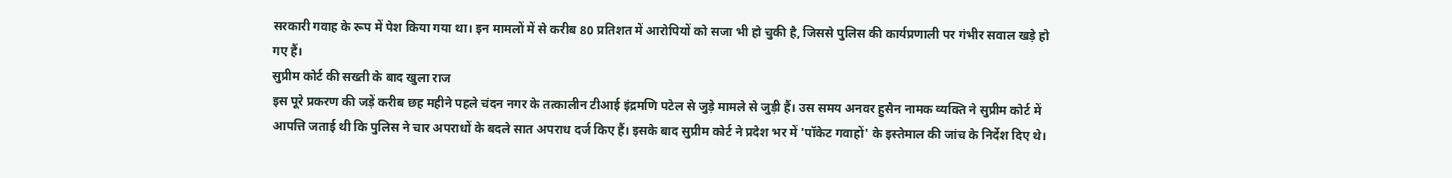सरकारी गवाह के रूप में पेश किया गया था। इन मामलों में से करीब 80 प्रतिशत में आरोपियों को सजा भी हो चुकी है, जिससे पुलिस की कार्यप्रणाली पर गंभीर सवाल खड़े हो गए हैं।
सुप्रीम कोर्ट की सख्ती के बाद खुला राज
इस पूरे प्रकरण की जड़ें करीब छह महीने पहले चंदन नगर के तत्कालीन टीआई इंद्रमणि पटेल से जुड़े मामले से जुड़ी हैं। उस समय अनवर हुसैन नामक व्यक्ति ने सुप्रीम कोर्ट में आपत्ति जताई थी कि पुलिस ने चार अपराधों के बदले सात अपराध दर्ज किए हैं। इसके बाद सुप्रीम कोर्ट ने प्रदेश भर में 'पॉकेट गवाहों' के इस्तेमाल की जांच के निर्देश दिए थे।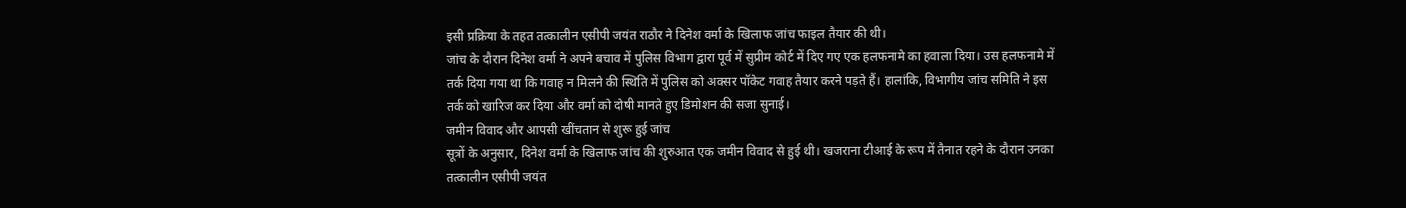इसी प्रक्रिया के तहत तत्कालीन एसीपी जयंत राठौर ने दिनेश वर्मा के खिलाफ जांच फाइल तैयार की थी।
जांच के दौरान दिनेश वर्मा ने अपने बचाव में पुलिस विभाग द्वारा पूर्व में सुप्रीम कोर्ट में दिए गए एक हलफनामे का हवाला दिया। उस हलफनामे में तर्क दिया गया था कि गवाह न मिलने की स्थिति में पुलिस को अक्सर पॉकेट गवाह तैयार करने पड़ते हैं। हालांकि, विभागीय जांच समिति ने इस तर्क को खारिज कर दिया और वर्मा को दोषी मानते हुए डिमोशन की सजा सुनाई।
जमीन विवाद और आपसी खींचतान से शुरू हुई जांच
सूत्रों के अनुसार, दिनेश वर्मा के खिलाफ जांच की शुरुआत एक जमीन विवाद से हुई थी। खजराना टीआई के रूप में तैनात रहने के दौरान उनका तत्कालीन एसीपी जयंत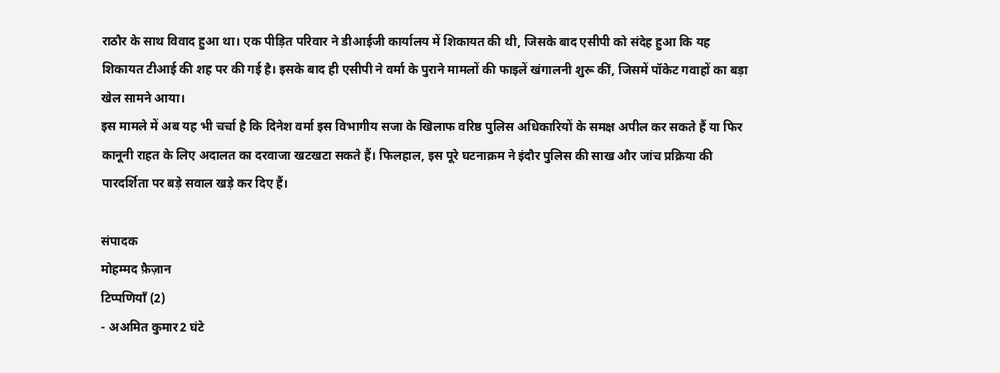राठौर के साथ विवाद हुआ था। एक पीड़ित परिवार ने डीआईजी कार्यालय में शिकायत की थी, जिसके बाद एसीपी को संदेह हुआ कि यह शिकायत टीआई की शह पर की गई है। इसके बाद ही एसीपी ने वर्मा के पुराने मामलों की फाइलें खंगालनी शुरू कीं, जिसमें पॉकेट गवाहों का बड़ा खेल सामने आया।
इस मामले में अब यह भी चर्चा है कि दिनेश वर्मा इस विभागीय सजा के खिलाफ वरिष्ठ पुलिस अधिकारियों के समक्ष अपील कर सकते हैं या फिर कानूनी राहत के लिए अदालत का दरवाजा खटखटा सकते हैं। फिलहाल, इस पूरे घटनाक्रम ने इंदौर पुलिस की साख और जांच प्रक्रिया की पारदर्शिता पर बड़े सवाल खड़े कर दिए हैं।

संपादक
मोहम्मद फ़ैज़ान
टिप्पणियाँ (2)
- अअमित कुमार2 घंटे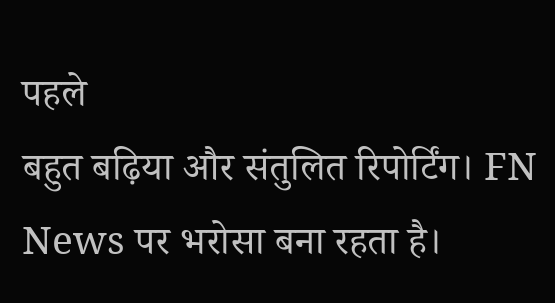पहले
बहुत बढ़िया और संतुलित रिपोर्टिंग। FN News पर भरोसा बना रहता है।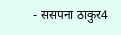- ससपना ठाकुर4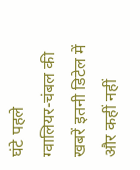घंटे पहले
ग्वालियर-चंबल की खबरें इतनी डिटेल में और कहीं नहीं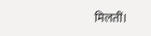मिलतीं।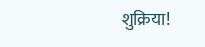शुक्रिया!